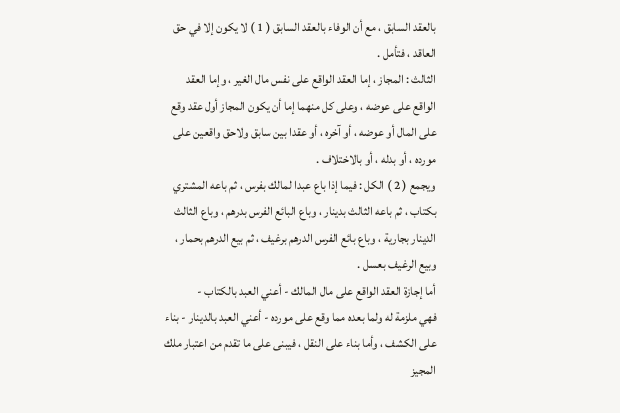بالعقد السابق ، مع أن الوفاء بالعقد السابق ( 1 ) لا يكون إلا في حق
العاقد ، فتأمل .
الثالث : المجاز ، إما العقد الواقع على نفس مال الغير ، وإما العقد
الواقع على عوضه ، وعلى كل منهما إما أن يكون المجاز أول عقد وقع
على المال أو عوضه ، أو آخره ، أو عقدا بين سابق ولاحق واقعين على
مورده ، أو بدله ، أو بالاختلاف .
ويجمع ( 2 ) الكل : فيما إذا باع عبدا لمالك بفرس ، ثم باعه المشتري
بكتاب ، ثم باعه الثالث بدينار ، وباع البائع الفرس بدرهم ، وباع الثالث
الدينار بجارية ، وباع بائع الفرس الدرهم برغيف ، ثم بيع الدرهم بحمار ،
وبيع الرغيف بعسل .
أما إجازة العقد الواقع على مال المالك - أعني العبد بالكتاب -
فهي ملزمة له ولما بعده مما وقع على مورده - أعني العبد بالدينار - بناء
على الكشف ، وأما بناء على النقل ، فيبنى على ما تقدم من اعتبار ملك
المجيز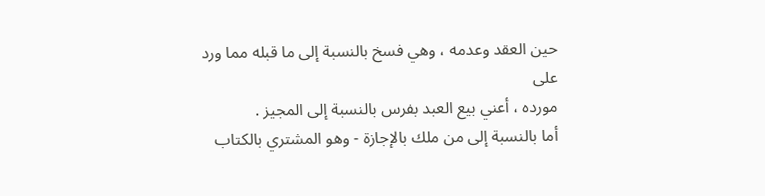حين العقد وعدمه ، وهي فسخ بالنسبة إلى ما قبله مما ورد على
مورده ، أعني بيع العبد بفرس بالنسبة إلى المجيز .
أما بالنسبة إلى من ملك بالإجازة - وهو المشتري بالكتاب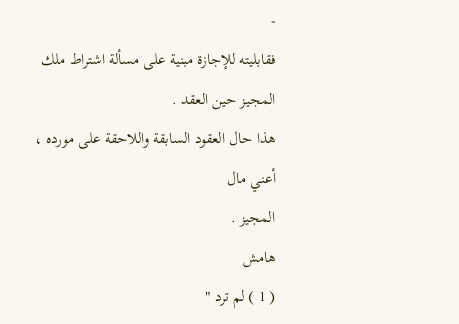-
فقابليته للإجازة مبنية على مسألة اشتراط ملك المجيز حين العقد .
هذا حال العقود السابقة واللاحقة على مورده ، أعني مال
المجيز .
هامش
( 1 ) لم ترد "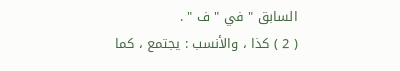السابق " في " ف " .
( 2 ) كذا ، والأنسب : يجتمع ، كما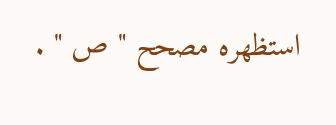استظهره مصحح " ص " .